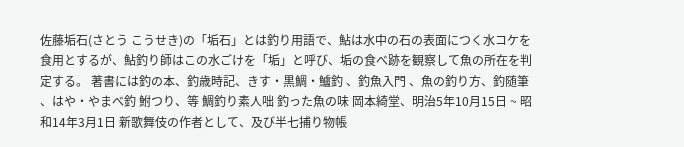佐藤垢石(さとう こうせき)の「垢石」とは釣り用語で、鮎は水中の石の表面につく水コケを食用とするが、鮎釣り師はこの水ごけを「垢」と呼び、垢の食べ跡を観察して魚の所在を判定する。 著書には釣の本、釣歳時記、きす・黒鯛・鱸釣 、釣魚入門 、魚の釣り方、釣随筆 、はや・やまべ釣 鮒つり、等 鯛釣り素人咄 釣った魚の味 岡本綺堂、明治5年10月15日 ~ 昭和14年3月1日 新歌舞伎の作者として、及び半七捕り物帳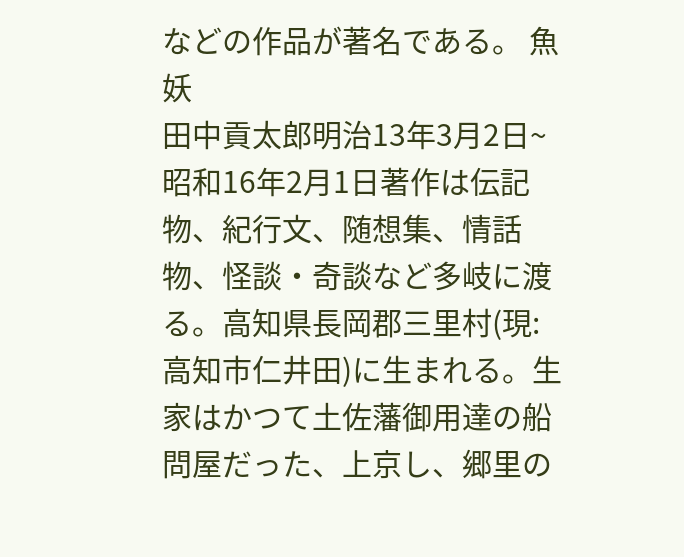などの作品が著名である。 魚妖
田中貢太郎明治13年3月2日~昭和16年2月1日著作は伝記物、紀行文、随想集、情話物、怪談・奇談など多岐に渡る。高知県長岡郡三里村(現:高知市仁井田)に生まれる。生家はかつて土佐藩御用達の船問屋だった、上京し、郷里の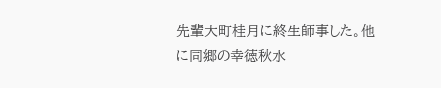先輩大町桂月に終生師事した。他に同郷の幸徳秋水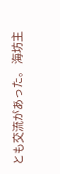とも交流があった。 海坊主